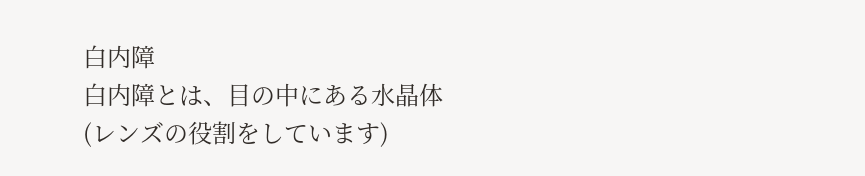白内障
白内障とは、目の中にある水晶体(レンズの役割をしています)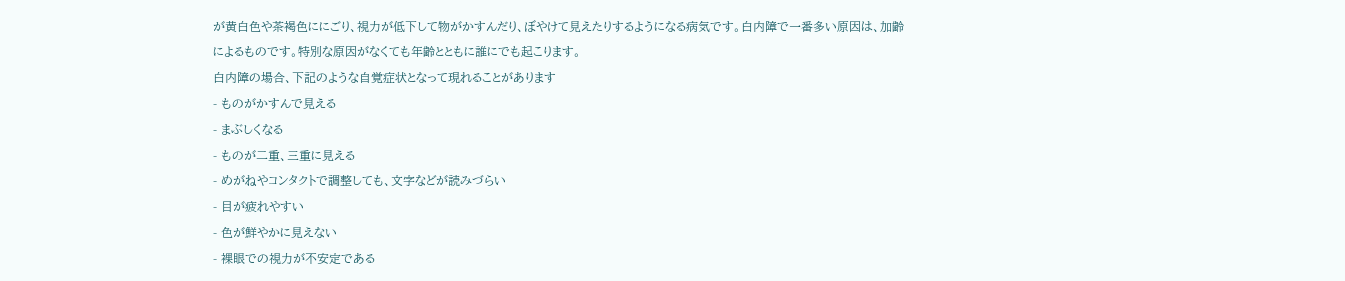が黄白色や茶褐色ににごり、視力が低下して物がかすんだり、ぼやけて見えたりするようになる病気です。白内障で一番多い原因は、加齢によるものです。特別な原因がなくても年齢とともに誰にでも起こります。
白内障の場合、下記のような自覚症状となって現れることがあります
- ものがかすんで見える
- まぶしくなる
- ものが二重、三重に見える
- めがねやコンタクトで調整しても、文字などが読みづらい
- 目が疲れやすい
- 色が鮮やかに見えない
- 裸眼での視力が不安定である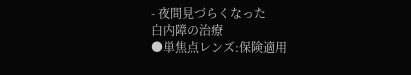- 夜間見づらくなった
白内障の治療
●単焦点レンズ:保険適用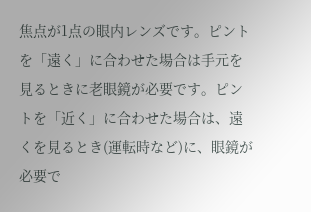焦点が1点の眼内レンズです。ピントを「遠く」に合わせた場合は手元を見るときに老眼鏡が必要です。ピントを「近く」に合わせた場合は、遠くを見るとき(運転時など)に、眼鏡が必要で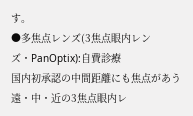す。
●多焦点レンズ(3焦点眼内レンズ・PanOptix):自費診療
国内初承認の中間距離にも焦点があう遠・中・近の3焦点眼内レ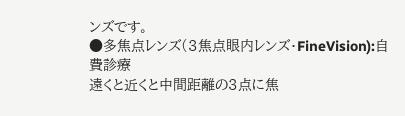ンズです。
●多焦点レンズ(3焦点眼内レンズ・FineVision):自費診療
遠くと近くと中間距離の3点に焦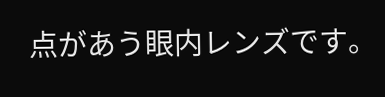点があう眼内レンズです。